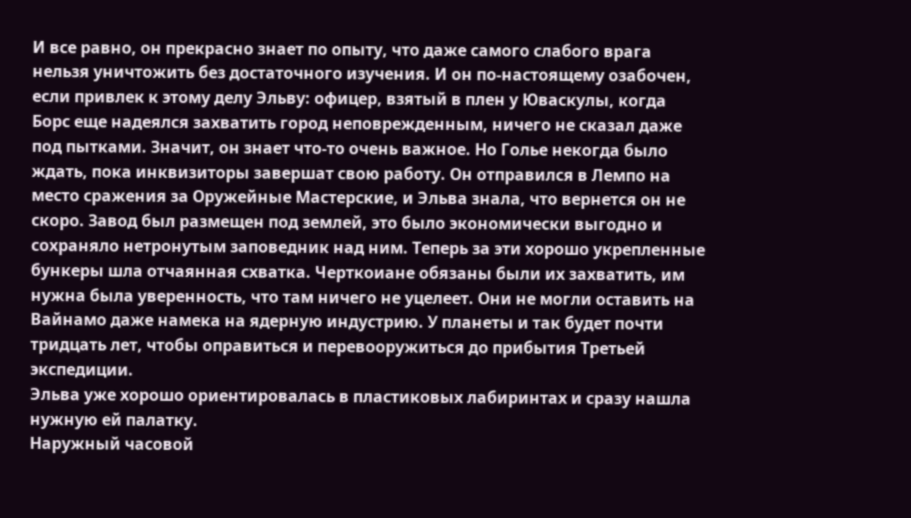И все равно, он прекрасно знает по опыту, что даже самого слабого врага нельзя уничтожить без достаточного изучения. И он по-настоящему озабочен, если привлек к этому делу Эльву: офицер, взятый в плен у Юваскулы, когда Борс еще надеялся захватить город неповрежденным, ничего не сказал даже под пытками. Значит, он знает что-то очень важное. Но Голье некогда было ждать, пока инквизиторы завершат свою работу. Он отправился в Лемпо на место сражения за Оружейные Мастерские, и Эльва знала, что вернется он не скоро. Завод был размещен под землей, это было экономически выгодно и сохраняло нетронутым заповедник над ним. Теперь за эти хорошо укрепленные бункеры шла отчаянная схватка. Черткоиане обязаны были их захватить, им нужна была уверенность, что там ничего не уцелеет. Они не могли оставить на Вайнамо даже намека на ядерную индустрию. У планеты и так будет почти тридцать лет, чтобы оправиться и перевооружиться до прибытия Третьей экспедиции.
Эльва уже хорошо ориентировалась в пластиковых лабиринтах и сразу нашла нужную ей палатку.
Наружный часовой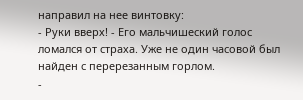направил на нее винтовку:
- Руки вверх! - Его мальчишеский голос ломался от страха. Уже не один часовой был найден с перерезанным горлом.
-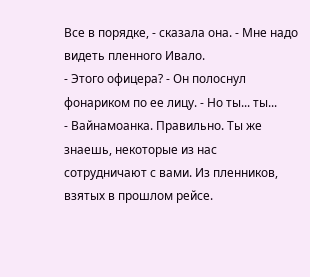Все в порядке, - сказала она. - Мне надо видеть пленного Ивало.
- Этого офицера? - Он полоснул фонариком по ее лицу. - Но ты... ты...
- Вайнамоанка. Правильно. Ты же знаешь, некоторые из нас сотрудничают с вами. Из пленников, взятых в прошлом рейсе.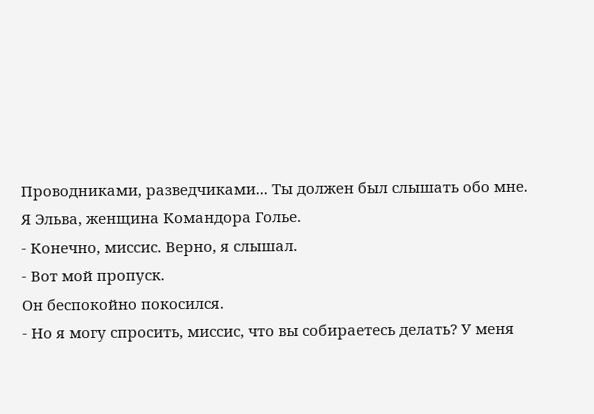Проводниками, разведчиками... Ты должен был слышать обо мне. Я Эльва, женщина Командора Голье.
- Конечно, миссис. Верно, я слышал.
- Вот мой пропуск.
Он беспокойно покосился.
- Но я могу спросить, миссис, что вы собираетесь делать? У меня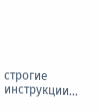строгие инструкции...